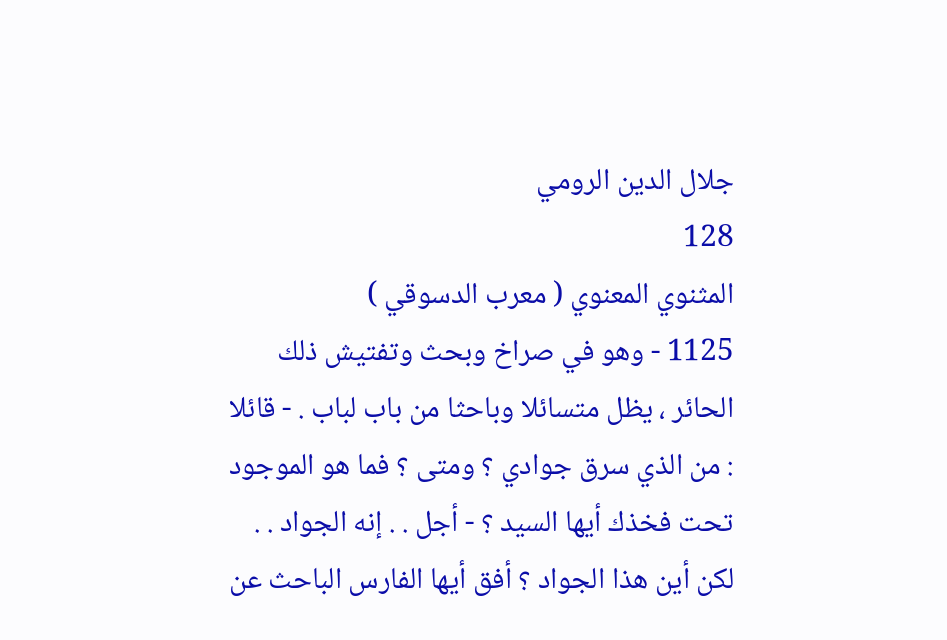جلال الدين الرومي
128
المثنوي المعنوي ( معرب الدسوقي )
1125 - وهو في صراخ وبحث وتفتيش ذلك الحائر ، يظل متسائلا وباحثا من باب لباب . - قائلا : من الذي سرق جوادي ؟ ومتى ؟ فما هو الموجود تحت فخذك أيها السيد ؟ - أجل . . إنه الجواد . . لكن أين هذا الجواد ؟ أفق أيها الفارس الباحث عن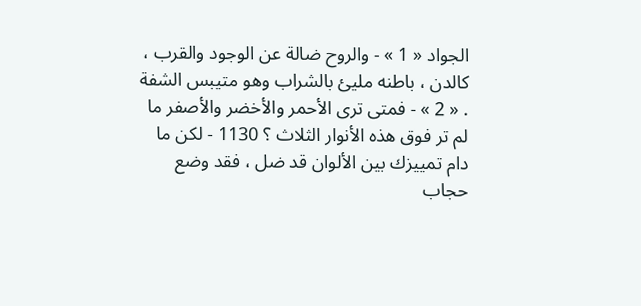الجواد « 1 » - والروح ضالة عن الوجود والقرب ، كالدن ، باطنه مليئ بالشراب وهو متيبس الشفة . « 2 » - فمتى ترى الأحمر والأخضر والأصفر ما لم تر فوق هذه الأنوار الثلاث ؟ 1130 - لكن ما دام تمييزك بين الألوان قد ضل ، فقد وضع حجاب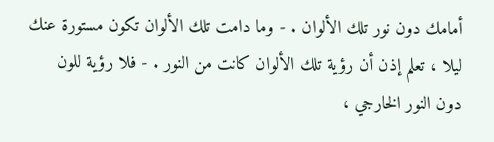أمامك دون نور تلك الألوان . - وما دامت تلك الألوان تكون مستورة عنك ليلا ، تعلم إذن أن رؤية تلك الألوان كانت من النور . - فلا رؤية للون دون النور الخارجي ،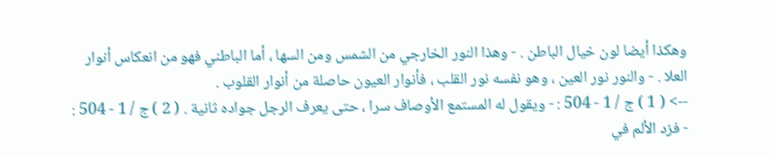وهكذا أيضا لون خيال الباطن . - وهذا النور الخارجي من الشمس ومن السها ، أما الباطني فهو من انعكاس أنوار العلا . - والنور نور العين ، وهو نفسه نور القلب ، فأنوار العيون حاصلة من أنوار القلوب .
--> ( 1 ) ج / 1 - 504 : - ويقول له المستمع الأوصاف سرا ، حتى يعرف الرجل جواده ثانية . ( 2 ) ج / 1 - 504 : - فزد الألم في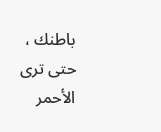باطنك ، حتى ترى الأحمر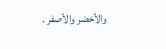والأخضر والأصفر .